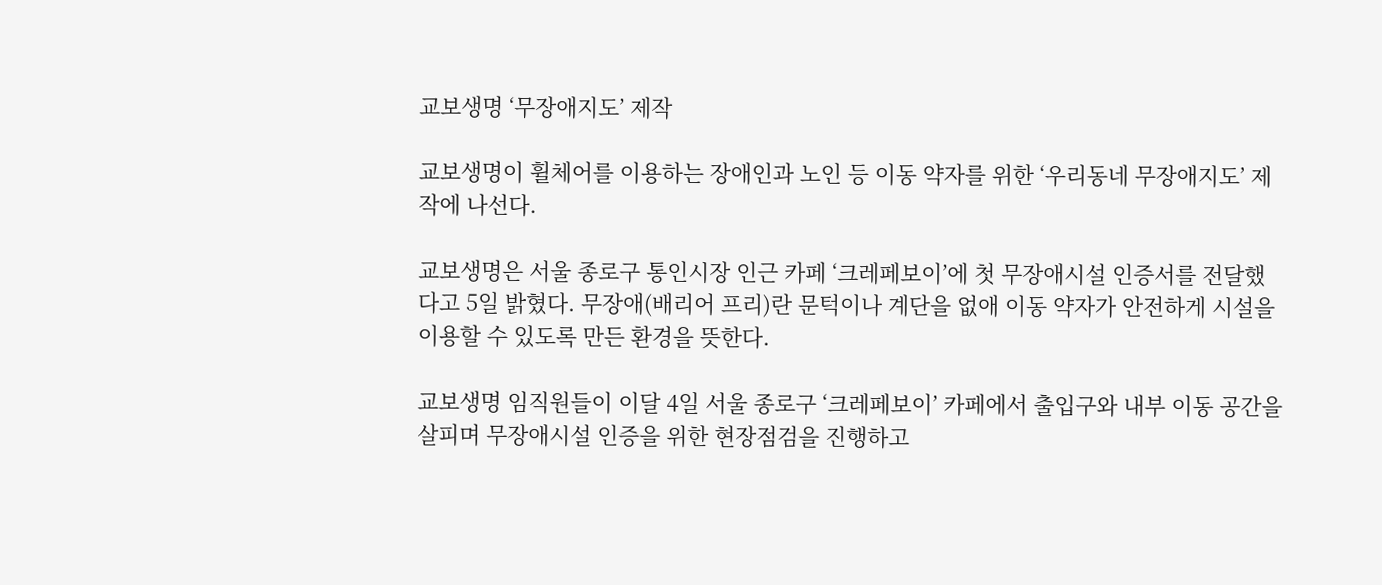교보생명 ‘무장애지도’ 제작

교보생명이 휠체어를 이용하는 장애인과 노인 등 이동 약자를 위한 ‘우리동네 무장애지도’ 제작에 나선다.

교보생명은 서울 종로구 통인시장 인근 카페 ‘크레페보이’에 첫 무장애시설 인증서를 전달했다고 5일 밝혔다. 무장애(배리어 프리)란 문턱이나 계단을 없애 이동 약자가 안전하게 시설을 이용할 수 있도록 만든 환경을 뜻한다.

교보생명 임직원들이 이달 4일 서울 종로구 ‘크레페보이’ 카페에서 출입구와 내부 이동 공간을 살피며 무장애시설 인증을 위한 현장점검을 진행하고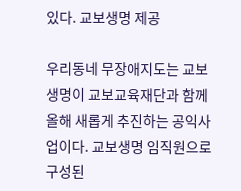있다. 교보생명 제공

우리동네 무장애지도는 교보생명이 교보교육재단과 함께 올해 새롭게 추진하는 공익사업이다. 교보생명 임직원으로 구성된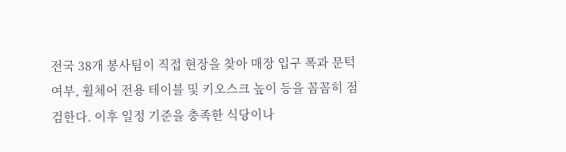전국 38개 봉사팀이 직접 현장을 찾아 매장 입구 폭과 문턱 여부, 휠체어 전용 테이블 및 키오스크 높이 등을 꼼꼼히 점검한다. 이후 일정 기준을 충족한 식당이나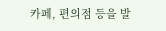카페, 편의점 등을 발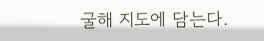굴해 지도에 담는다.